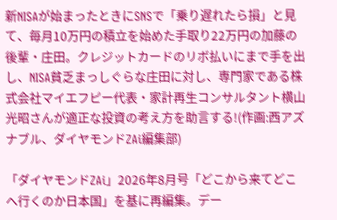新NISAが始まったときにSNSで「乗り遅れたら損」と見て、毎月10万円の積立を始めた手取り22万円の加藤の後輩・庄田。クレジットカードのリボ払いにまで手を出し、NISA貧乏まっしぐらな庄田に対し、専門家である株式会社マイエフピー代表・家計再生コンサルタント横山光昭さんが適正な投資の考え方を助言する!(作画:西アズナブル、ダイヤモンドZAi編集部)

「ダイヤモンドZAi」2026年8月号「どこから来てどこへ行くのか日本国」を基に再編集。デー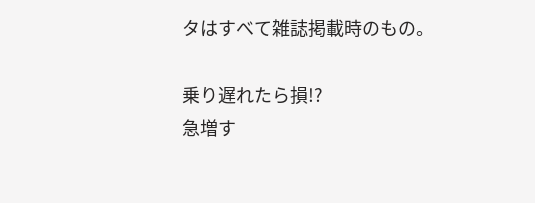タはすべて雑誌掲載時のもの。

乗り遅れたら損!?
急増す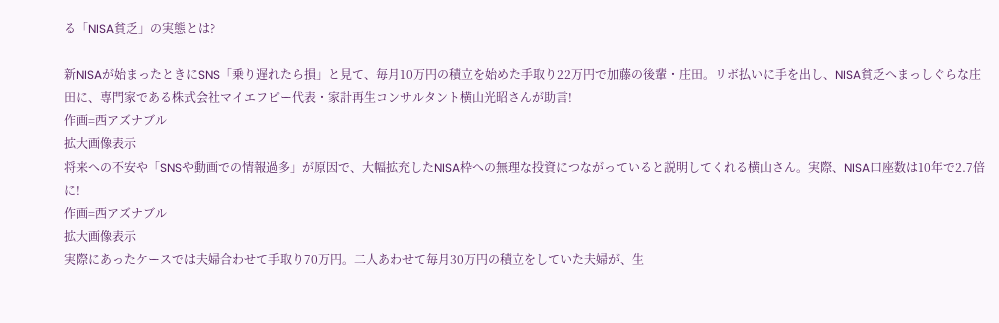る「NISA貧乏」の実態とは?

新NISAが始まったときにSNS「乗り遅れたら損」と見て、毎月10万円の積立を始めた手取り22万円で加藤の後輩・庄田。リボ払いに手を出し、NISA貧乏へまっしぐらな庄田に、専門家である株式会社マイエフピー代表・家計再生コンサルタント横山光昭さんが助言!
作画=西アズナブル
拡大画像表示
将来への不安や「SNSや動画での情報過多」が原因で、大幅拡充したNISA枠への無理な投資につながっていると説明してくれる横山さん。実際、NISA口座数は10年で2.7倍に!
作画=西アズナブル
拡大画像表示
実際にあったケースでは夫婦合わせて手取り70万円。二人あわせて毎月30万円の積立をしていた夫婦が、生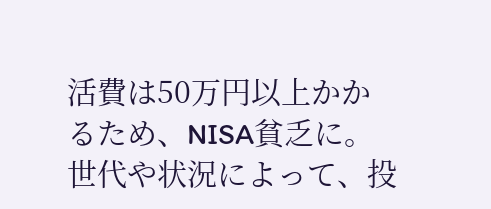活費は50万円以上かかるため、NISA貧乏に。世代や状況によって、投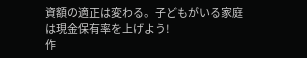資額の適正は変わる。子どもがいる家庭は現金保有率を上げよう!
作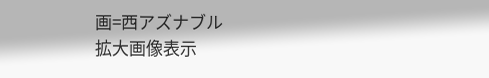画=西アズナブル
拡大画像表示